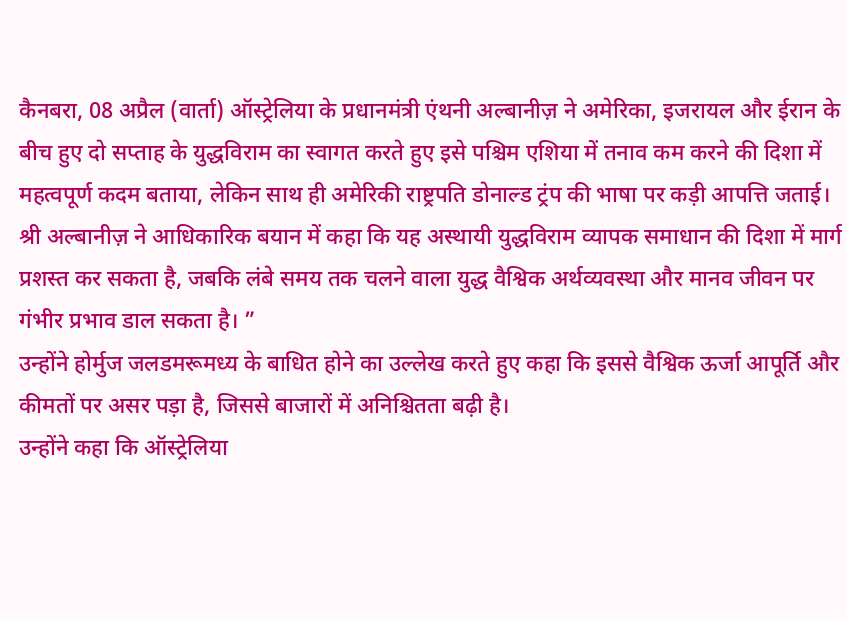कैनबरा, 08 अप्रैल (वार्ता) ऑस्ट्रेलिया के प्रधानमंत्री एंथनी अल्बानीज़ ने अमेरिका, इजरायल और ईरान के बीच हुए दो सप्ताह के युद्धविराम का स्वागत करते हुए इसे पश्चिम एशिया में तनाव कम करने की दिशा में महत्वपूर्ण कदम बताया, लेकिन साथ ही अमेरिकी राष्ट्रपति डोनाल्ड ट्रंप की भाषा पर कड़ी आपत्ति जताई।
श्री अल्बानीज़ ने आधिकारिक बयान में कहा कि यह अस्थायी युद्धविराम व्यापक समाधान की दिशा में मार्ग प्रशस्त कर सकता है, जबकि लंबे समय तक चलने वाला युद्ध वैश्विक अर्थव्यवस्था और मानव जीवन पर गंभीर प्रभाव डाल सकता है। ”
उन्होंने होर्मुज जलडमरूमध्य के बाधित होने का उल्लेख करते हुए कहा कि इससे वैश्विक ऊर्जा आपूर्ति और कीमतों पर असर पड़ा है, जिससे बाजारों में अनिश्चितता बढ़ी है।
उन्होंने कहा कि ऑस्ट्रेलिया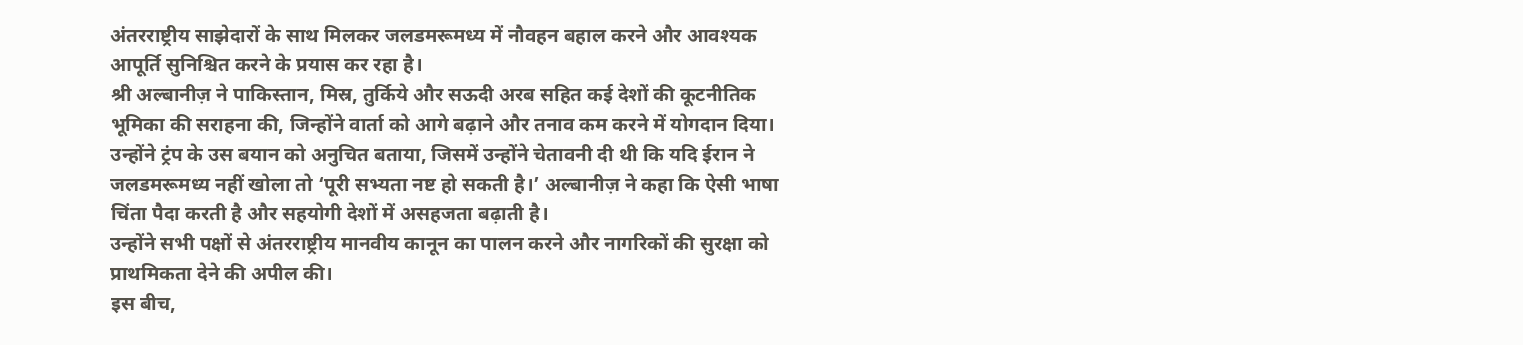अंतरराष्ट्रीय साझेदारों के साथ मिलकर जलडमरूमध्य में नौवहन बहाल करने और आवश्यक आपूर्ति सुनिश्चित करने के प्रयास कर रहा है।
श्री अल्बानीज़ ने पाकिस्तान, मिस्र, तुर्किये और सऊदी अरब सहित कई देशों की कूटनीतिक भूमिका की सराहना की, जिन्होंने वार्ता को आगे बढ़ाने और तनाव कम करने में योगदान दिया।
उन्होंने ट्रंप के उस बयान को अनुचित बताया, जिसमें उन्होंने चेतावनी दी थी कि यदि ईरान ने जलडमरूमध्य नहीं खोला तो ‘पूरी सभ्यता नष्ट हो सकती है।’ अल्बानीज़ ने कहा कि ऐसी भाषा चिंता पैदा करती है और सहयोगी देशों में असहजता बढ़ाती है।
उन्होंने सभी पक्षों से अंतरराष्ट्रीय मानवीय कानून का पालन करने और नागरिकों की सुरक्षा को प्राथमिकता देने की अपील की।
इस बीच,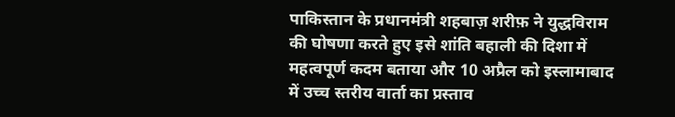पाकिस्तान के प्रधानमंत्री शहबाज़ शरीफ़ ने युद्धविराम की घोषणा करते हुए इसे शांति बहाली की दिशा में महत्वपूर्ण कदम बताया और 10 अप्रैल को इस्लामाबाद में उच्च स्तरीय वार्ता का प्रस्ताव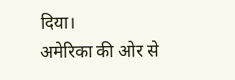दिया।
अमेरिका की ओर से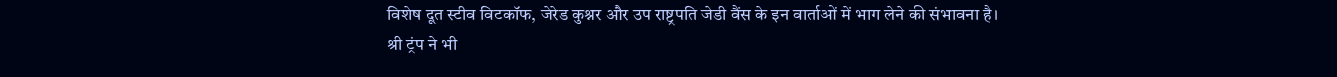विशेष दूत स्टीव विटकॉफ, जेरेड कुश्नर और उप राष्ट्रपति जेडी वैंस के इन वार्ताओं में भाग लेने की संभावना है।
श्री ट्रंप ने भी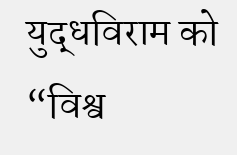युद्धविराम को “विश्व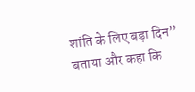शांति के लिए बड़ा दिन” बताया और कहा कि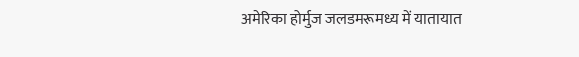अमेरिका होर्मुज जलडमरूमध्य में यातायात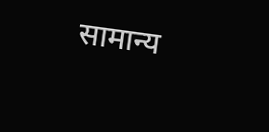सामान्य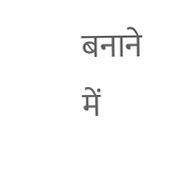बनाने में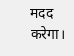मदद करेगा।